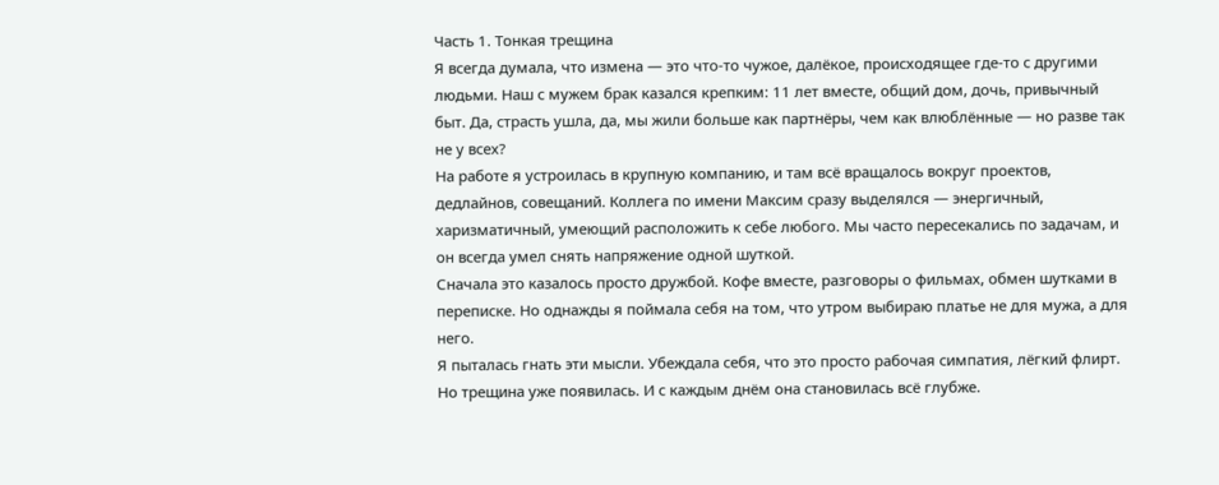Часть 1. Тонкая трещина
Я всегда думала, что измена — это что-то чужое, далёкое, происходящее где-то с другими людьми. Наш с мужем брак казался крепким: 11 лет вместе, общий дом, дочь, привычный быт. Да, страсть ушла, да, мы жили больше как партнёры, чем как влюблённые — но разве так не у всех?
На работе я устроилась в крупную компанию, и там всё вращалось вокруг проектов, дедлайнов, совещаний. Коллега по имени Максим сразу выделялся — энергичный, харизматичный, умеющий расположить к себе любого. Мы часто пересекались по задачам, и он всегда умел снять напряжение одной шуткой.
Сначала это казалось просто дружбой. Кофе вместе, разговоры о фильмах, обмен шутками в переписке. Но однажды я поймала себя на том, что утром выбираю платье не для мужа, а для него.
Я пыталась гнать эти мысли. Убеждала себя, что это просто рабочая симпатия, лёгкий флирт. Но трещина уже появилась. И с каждым днём она становилась всё глубже.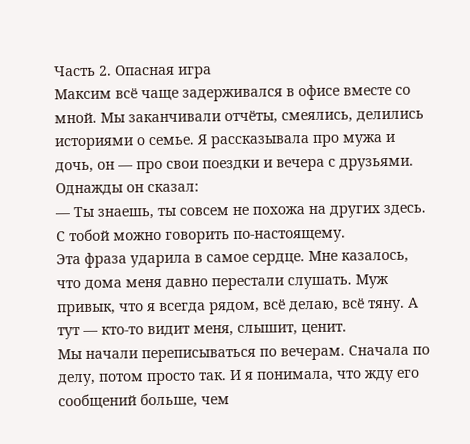Часть 2. Опасная игра
Максим всё чаще задерживался в офисе вместе со мной. Мы заканчивали отчёты, смеялись, делились историями о семье. Я рассказывала про мужа и дочь, он — про свои поездки и вечера с друзьями.
Однажды он сказал:
— Ты знаешь, ты совсем не похожа на других здесь. С тобой можно говорить по-настоящему.
Эта фраза ударила в самое сердце. Мне казалось, что дома меня давно перестали слушать. Муж привык, что я всегда рядом, всё делаю, всё тяну. А тут — кто-то видит меня, слышит, ценит.
Мы начали переписываться по вечерам. Сначала по делу, потом просто так. И я понимала, что жду его сообщений больше, чем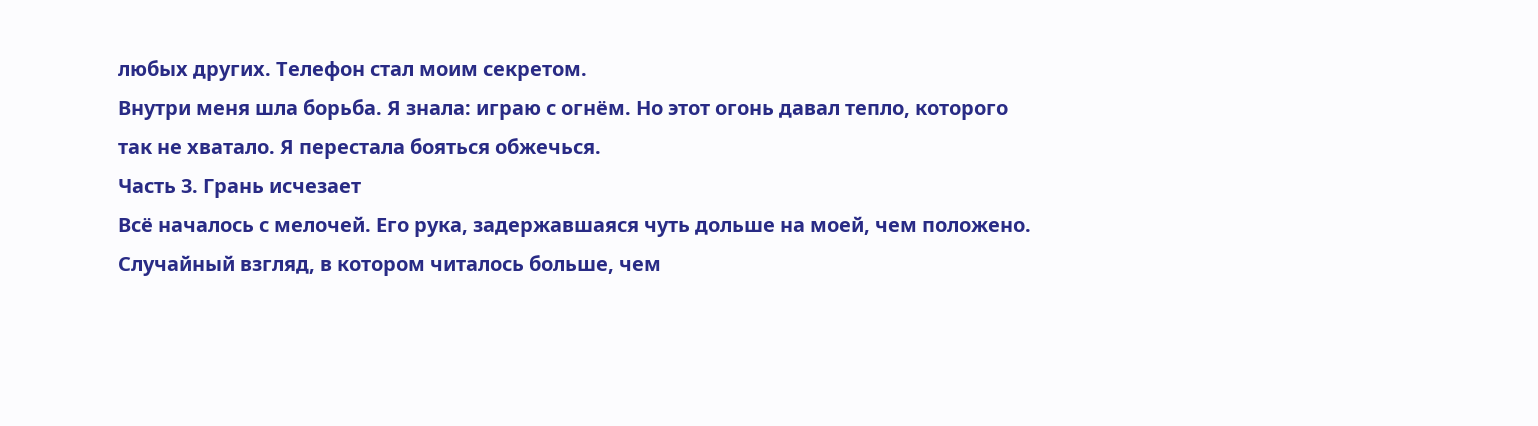любых других. Телефон стал моим секретом.
Внутри меня шла борьба. Я знала: играю с огнём. Но этот огонь давал тепло, которого так не хватало. Я перестала бояться обжечься.
Часть 3. Грань исчезает
Всё началось с мелочей. Его рука, задержавшаяся чуть дольше на моей, чем положено. Случайный взгляд, в котором читалось больше, чем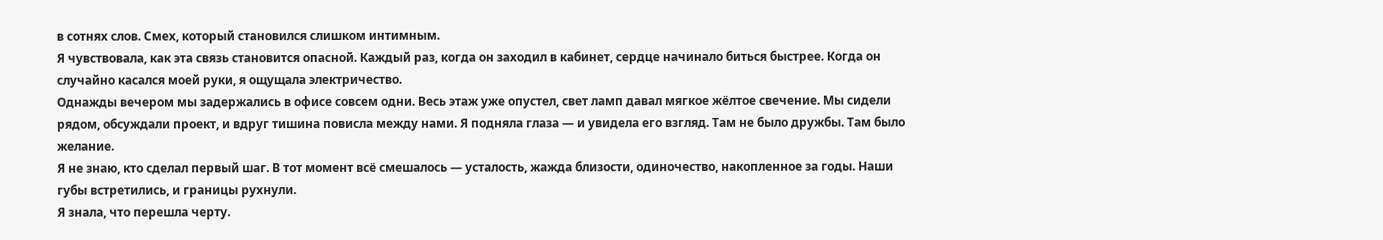в сотнях слов. Смех, который становился слишком интимным.
Я чувствовала, как эта связь становится опасной. Каждый раз, когда он заходил в кабинет, сердце начинало биться быстрее. Когда он случайно касался моей руки, я ощущала электричество.
Однажды вечером мы задержались в офисе совсем одни. Весь этаж уже опустел, свет ламп давал мягкое жёлтое свечение. Мы сидели рядом, обсуждали проект, и вдруг тишина повисла между нами. Я подняла глаза — и увидела его взгляд. Там не было дружбы. Там было желание.
Я не знаю, кто сделал первый шаг. В тот момент всё смешалось — усталость, жажда близости, одиночество, накопленное за годы. Наши губы встретились, и границы рухнули.
Я знала, что перешла черту.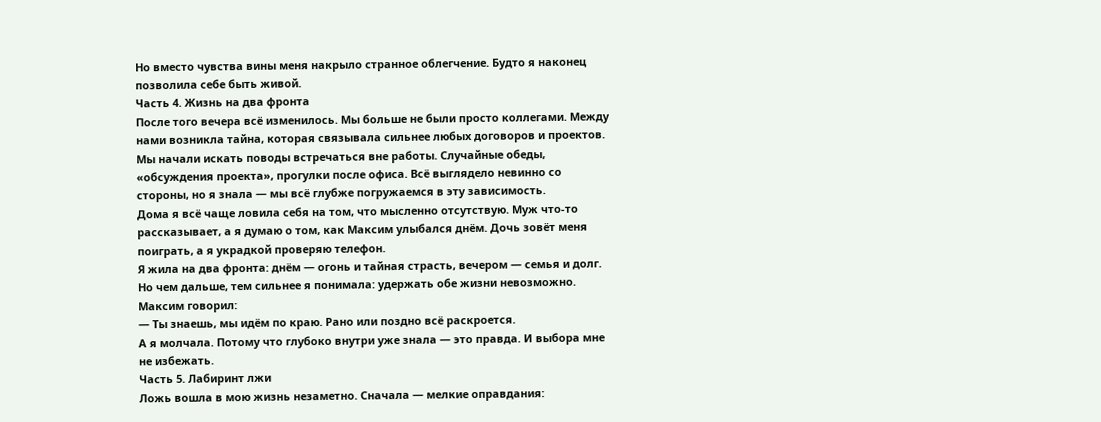Но вместо чувства вины меня накрыло странное облегчение. Будто я наконец позволила себе быть живой.
Часть 4. Жизнь на два фронта
После того вечера всё изменилось. Мы больше не были просто коллегами. Между нами возникла тайна, которая связывала сильнее любых договоров и проектов.
Мы начали искать поводы встречаться вне работы. Случайные обеды, «обсуждения проекта», прогулки после офиса. Всё выглядело невинно со стороны, но я знала — мы всё глубже погружаемся в эту зависимость.
Дома я всё чаще ловила себя на том, что мысленно отсутствую. Муж что-то рассказывает, а я думаю о том, как Максим улыбался днём. Дочь зовёт меня поиграть, а я украдкой проверяю телефон.
Я жила на два фронта: днём — огонь и тайная страсть, вечером — семья и долг. Но чем дальше, тем сильнее я понимала: удержать обе жизни невозможно.
Максим говорил:
— Ты знаешь, мы идём по краю. Рано или поздно всё раскроется.
А я молчала. Потому что глубоко внутри уже знала — это правда. И выбора мне не избежать.
Часть 5. Лабиринт лжи
Ложь вошла в мою жизнь незаметно. Сначала — мелкие оправдания: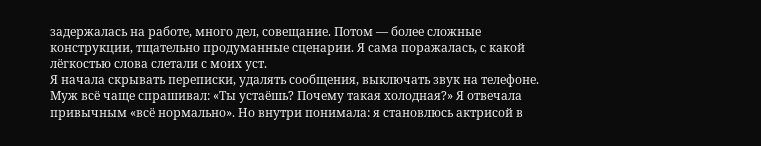задержалась на работе, много дел, совещание. Потом — более сложные конструкции, тщательно продуманные сценарии. Я сама поражалась, с какой лёгкостью слова слетали с моих уст.
Я начала скрывать переписки, удалять сообщения, выключать звук на телефоне. Муж всё чаще спрашивал: «Ты устаёшь? Почему такая холодная?» Я отвечала привычным «всё нормально». Но внутри понимала: я становлюсь актрисой в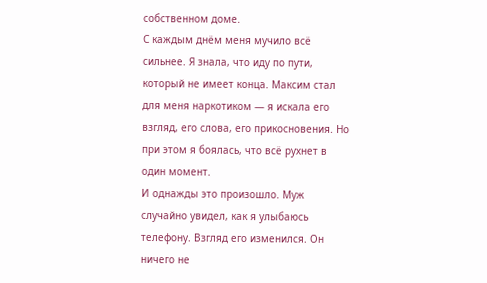собственном доме.
С каждым днём меня мучило всё сильнее. Я знала, что иду по пути, который не имеет конца. Максим стал для меня наркотиком — я искала его взгляд, его слова, его прикосновения. Но при этом я боялась, что всё рухнет в один момент.
И однажды это произошло. Муж случайно увидел, как я улыбаюсь телефону. Взгляд его изменился. Он ничего не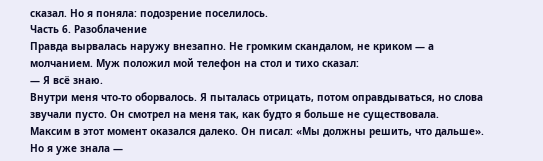сказал. Но я поняла: подозрение поселилось.
Часть 6. Разоблачение
Правда вырвалась наружу внезапно. Не громким скандалом, не криком — а молчанием. Муж положил мой телефон на стол и тихо сказал:
— Я всё знаю.
Внутри меня что-то оборвалось. Я пыталась отрицать, потом оправдываться, но слова звучали пусто. Он смотрел на меня так, как будто я больше не существовала.
Максим в этот момент оказался далеко. Он писал: «Мы должны решить, что дальше». Но я уже знала —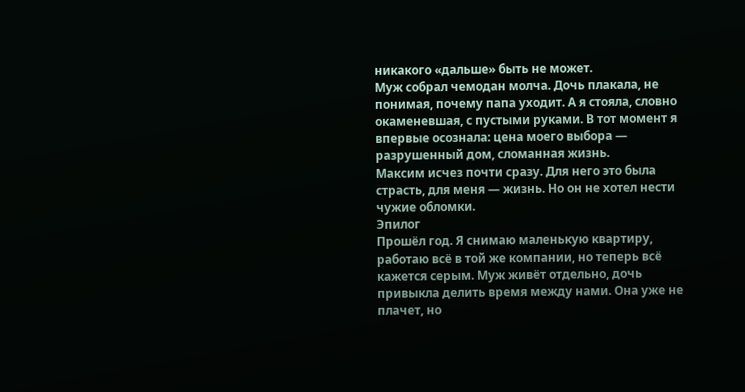никакого «дальше» быть не может.
Муж собрал чемодан молча. Дочь плакала, не понимая, почему папа уходит. А я стояла, словно окаменевшая, с пустыми руками. В тот момент я впервые осознала: цена моего выбора — разрушенный дом, сломанная жизнь.
Максим исчез почти сразу. Для него это была страсть, для меня — жизнь. Но он не хотел нести чужие обломки.
Эпилог
Прошёл год. Я снимаю маленькую квартиру, работаю всё в той же компании, но теперь всё кажется серым. Муж живёт отдельно, дочь привыкла делить время между нами. Она уже не плачет, но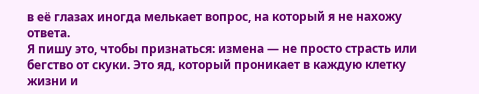в её глазах иногда мелькает вопрос, на который я не нахожу ответа.
Я пишу это, чтобы признаться: измена — не просто страсть или бегство от скуки. Это яд, который проникает в каждую клетку жизни и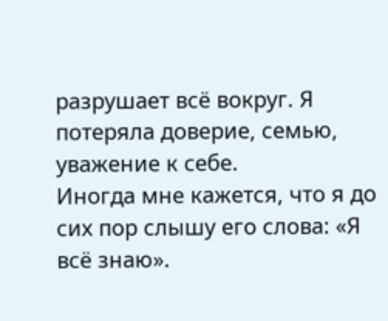разрушает всё вокруг. Я потеряла доверие, семью, уважение к себе.
Иногда мне кажется, что я до сих пор слышу его слова: «Я всё знаю».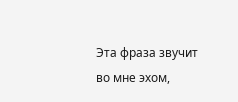Эта фраза звучит во мне эхом,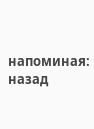напоминая: назад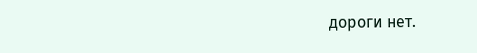дороги нет.